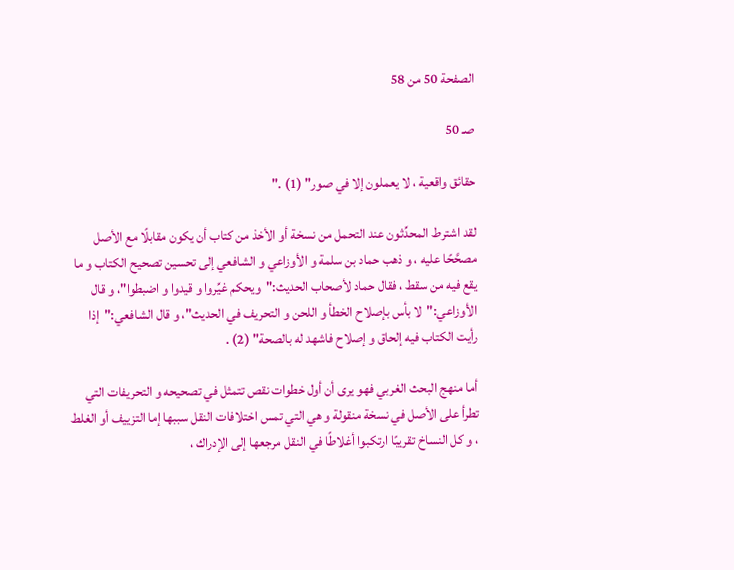الصفحة 50 من 58

صـ 50

حقائق واقعية ، لا يعملون إلا في صور" (1) ."

لقد اشترط المحدِّثون عند التحمل من نسخة أو الأخذ من كتاب أن يكون مقابلًا مع الأصل مصحَّحًا عليه ، و ذهب حماد بن سلمة و الأوزاعي و الشافعي إلى تحسين تصحيح الكتاب و ما يقع فيه من سقط ، فقال حماد لأصحاب الحديث:"ويحكم غيِّروا و قيدوا و اضبطوا"، و قال الأوزاعي:"لا بأس بإصلاح الخطأ و اللحن و التحريف في الحديث"، و قال الشافعي:"إذا رأيت الكتاب فيه إلحاق و إصلاح فاشهد له بالصحة" (2) .

أما منهج البحث الغربي فهو يرى أن أول خطوات نقص تتمثل في تصحيحه و التحريفات التي تطرأ على الأصل في نسخة منقولة و هي التي تمس اختلافات النقل سببها إما التزييف أو الغلط ، و كل النساخ تقريبًا ارتكبوا أغلاطًا في النقل مرجعها إلى الإدراك ،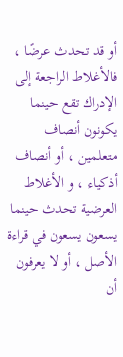أو قد تحدث عرضًا ، فالأغلاط الراجعة إلى الإدراك تقع حينما يكونون أنصاف متعلمين ، أو أنصاف أذكياء ، و الأغلاط العرضية تحدث حينما يسعون يسعون في قراءة الأصل ، أو لا يعرفون أن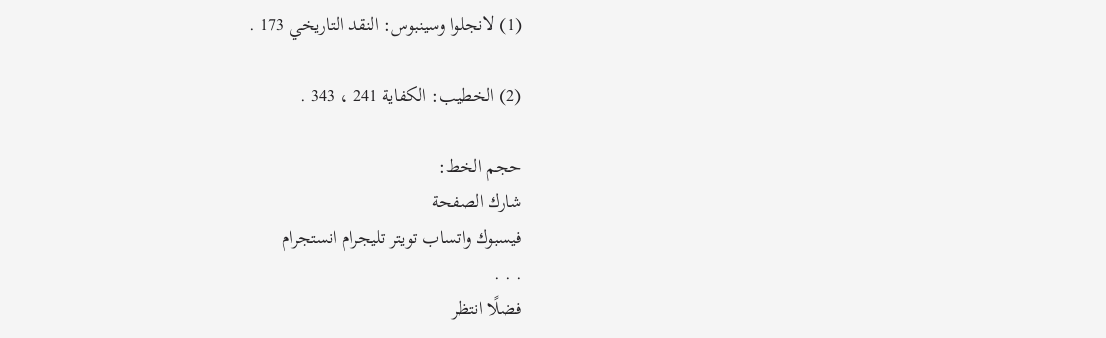(1) لانجلوا وسينبوس: النقد التاريخي 173 .

(2) الخطيب: الكفاية 241 ، 343 .

حجم الخط:
شارك الصفحة
فيسبوك واتساب تويتر تليجرام انستجرام
. . .
فضلًا انتظر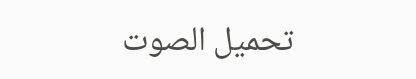تحميل الصوت